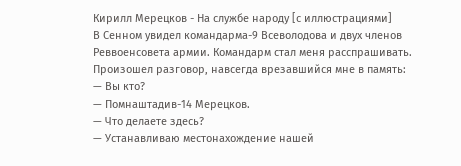Кирилл Мерецков - На службе народу [с иллюстрациями]
В Сенном увидел командарма-9 Всеволодова и двух членов Реввоенсовета армии. Командарм стал меня расспрашивать. Произошел разговор, навсегда врезавшийся мне в память:
— Вы кто?
— Помнаштадив-14 Мерецков.
— Что делаете здесь?
— Устанавливаю местонахождение нашей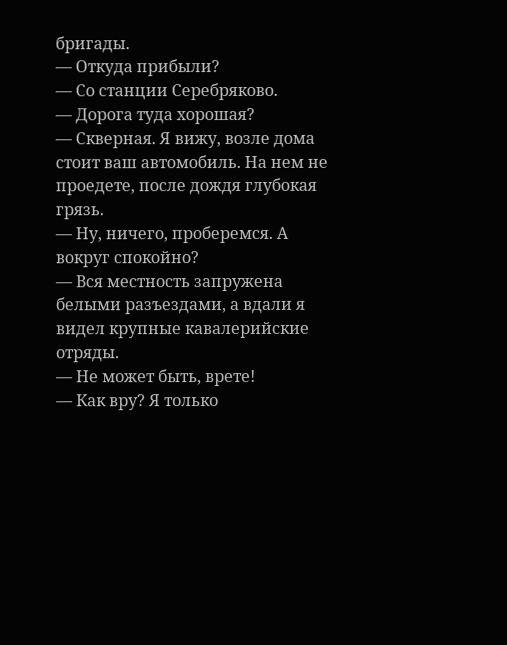бригады.
— Откуда прибыли?
— Со станции Серебряково.
— Дорога туда хорошая?
— Скверная. Я вижу, возле дома стоит ваш автомобиль. На нем не проедете, после дождя глубокая грязь.
— Ну, ничего, проберемся. А вокруг спокойно?
— Вся местность запружена белыми разъездами, а вдали я видел крупные кавалерийские отряды.
— Не может быть, врете!
— Как вру? Я только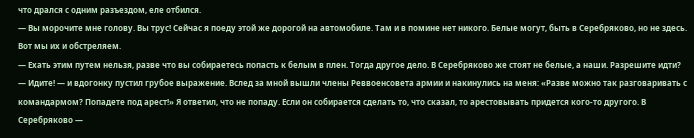что дрался с одним разъездом, еле отбился.
— Вы морочите мне голову. Вы трус! Сейчас я поеду этой же дорогой на автомобиле. Там и в помине нет никого. Белые могут, быть в Серебряково, но не здесь. Вот мы их и обстреляем.
— Ехать этим путем нельзя, разве что вы собираетесь попасть к белым в плен. Тогда другое дело. В Серебряково же стоят не белые, а наши. Разрешите идти?
— Идите! — и вдогонку пустил грубое выражение. Вслед за мной вышли члены Реввоенсовета армии и накинулись на меня: «Разве можно так разговаривать с командармом? Попадете под арест!» Я ответил, что не попаду. Если он собирается сделать то, что сказал, то арестовывать придется кого-то другого. В Серебряково —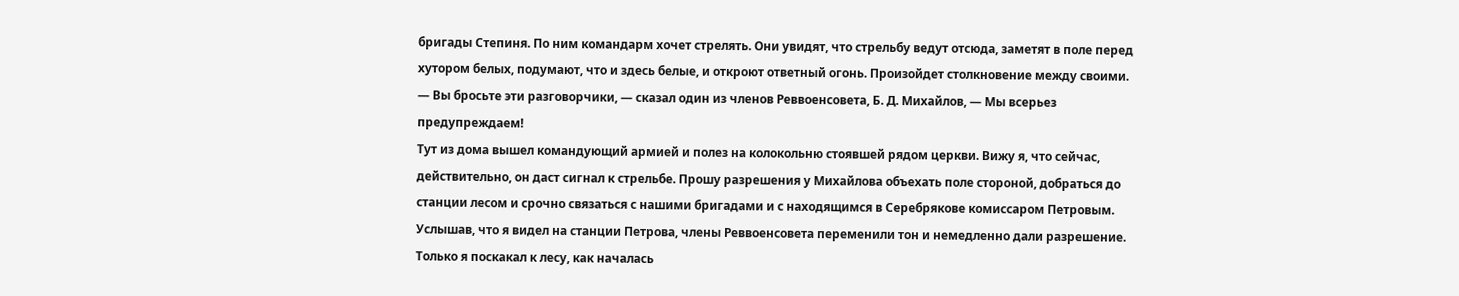бригады Степиня. По ним командарм хочет стрелять. Они увидят, что стрельбу ведут отсюда, заметят в поле перед хутором белых, подумают, что и здесь белые, и откроют ответный огонь. Произойдет столкновение между своими.
— Вы бросьте эти разговорчики, — сказал один из членов Реввоенсовета, Б. Д. Михайлов, — Мы всерьез предупреждаем!
Тут из дома вышел командующий армией и полез на колокольню стоявшей рядом церкви. Вижу я, что сейчас, действительно, он даст сигнал к стрельбе. Прошу разрешения у Михайлова объехать поле стороной, добраться до станции лесом и срочно связаться с нашими бригадами и с находящимся в Серебрякове комиссаром Петровым. Услышав, что я видел на станции Петрова, члены Реввоенсовета переменили тон и немедленно дали разрешение. Только я поскакал к лесу, как началась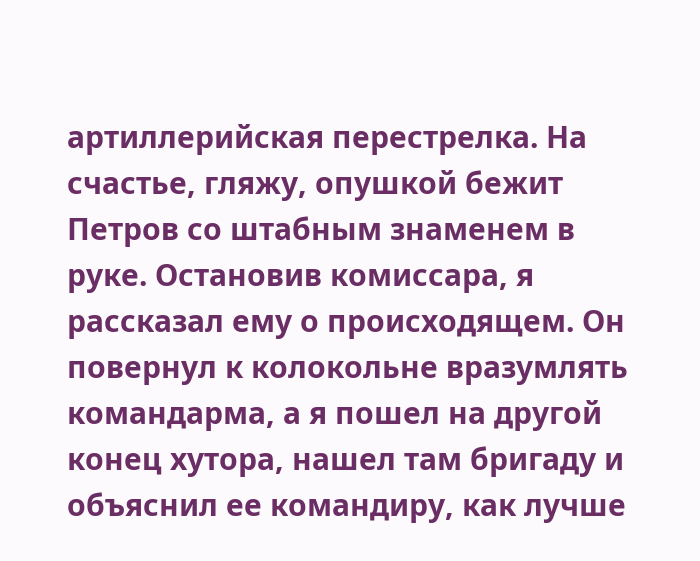артиллерийская перестрелка. На счастье, гляжу, опушкой бежит Петров со штабным знаменем в руке. Остановив комиссара, я рассказал ему о происходящем. Он повернул к колокольне вразумлять командарма, а я пошел на другой конец хутора, нашел там бригаду и объяснил ее командиру, как лучше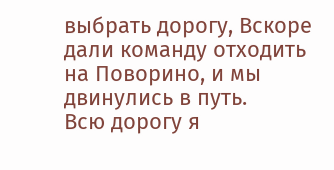выбрать дорогу, Вскоре дали команду отходить на Поворино, и мы двинулись в путь.
Всю дорогу я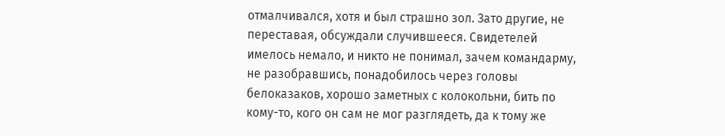отмалчивался, хотя и был страшно зол. Зато другие, не переставая, обсуждали случившееся. Свидетелей имелось немало, и никто не понимал, зачем командарму, не разобравшись, понадобилось через головы белоказаков, хорошо заметных с колокольни, бить по кому-то, кого он сам не мог разглядеть, да к тому же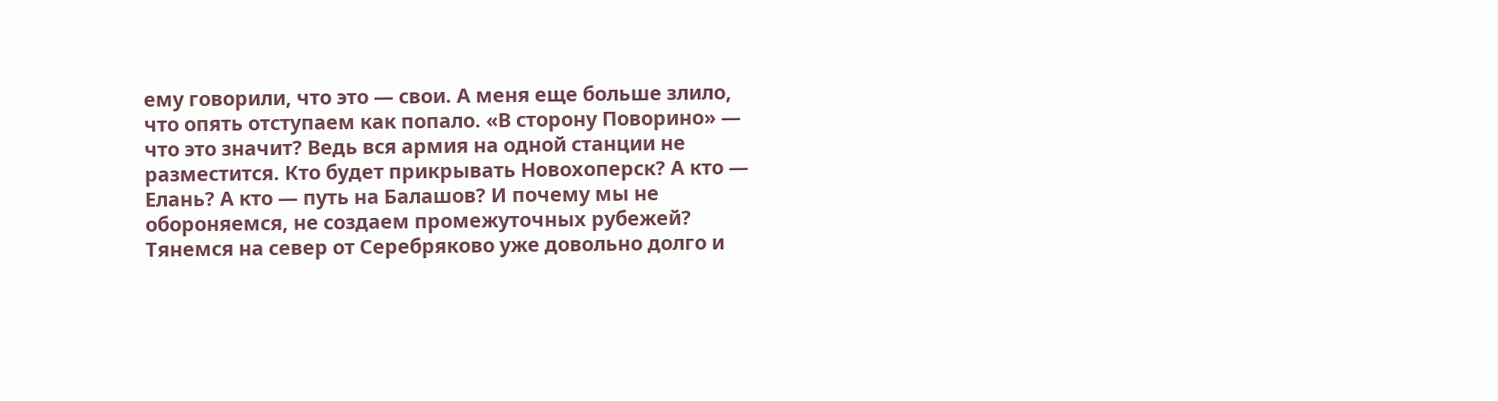ему говорили, что это — свои. А меня еще больше злило, что опять отступаем как попало. «В сторону Поворино» — что это значит? Ведь вся армия на одной станции не разместится. Кто будет прикрывать Новохоперск? А кто — Елань? А кто — путь на Балашов? И почему мы не обороняемся, не создаем промежуточных рубежей? Тянемся на север от Серебряково уже довольно долго и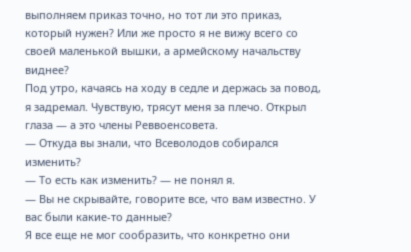выполняем приказ точно, но тот ли это приказ, который нужен? Или же просто я не вижу всего со своей маленькой вышки, а армейскому начальству виднее?
Под утро, качаясь на ходу в седле и держась за повод, я задремал. Чувствую, трясут меня за плечо. Открыл глаза — а это члены Реввоенсовета.
— Откуда вы знали, что Всеволодов собирался изменить?
— То есть как изменить? — не понял я.
— Вы не скрывайте, говорите все, что вам известно. У вас были какие-то данные?
Я все еще не мог сообразить, что конкретно они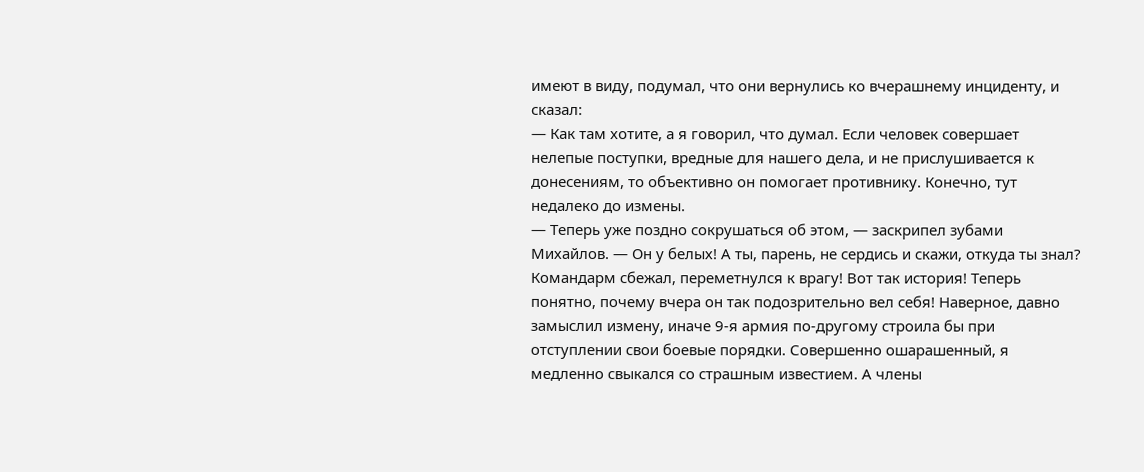имеют в виду, подумал, что они вернулись ко вчерашнему инциденту, и сказал:
— Как там хотите, а я говорил, что думал. Если человек совершает нелепые поступки, вредные для нашего дела, и не прислушивается к донесениям, то объективно он помогает противнику. Конечно, тут недалеко до измены.
— Теперь уже поздно сокрушаться об этом, — заскрипел зубами Михайлов. — Он у белых! А ты, парень, не сердись и скажи, откуда ты знал?
Командарм сбежал, переметнулся к врагу! Вот так история! Теперь понятно, почему вчера он так подозрительно вел себя! Наверное, давно замыслил измену, иначе 9-я армия по-другому строила бы при отступлении свои боевые порядки. Совершенно ошарашенный, я медленно свыкался со страшным известием. А члены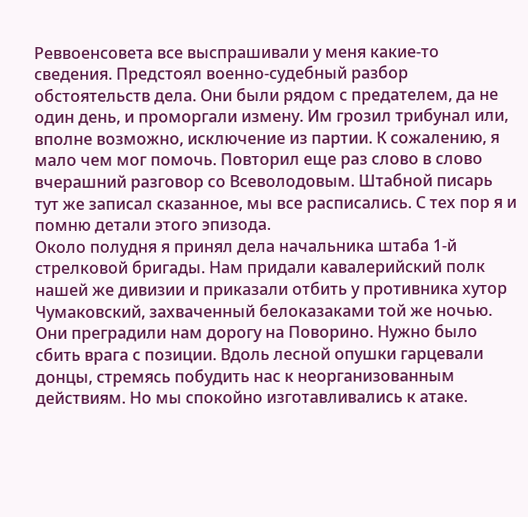Реввоенсовета все выспрашивали у меня какие-то сведения. Предстоял военно-судебный разбор обстоятельств дела. Они были рядом с предателем, да не один день, и проморгали измену. Им грозил трибунал или, вполне возможно, исключение из партии. К сожалению, я мало чем мог помочь. Повторил еще раз слово в слово вчерашний разговор со Всеволодовым. Штабной писарь тут же записал сказанное, мы все расписались. С тех пор я и помню детали этого эпизода.
Около полудня я принял дела начальника штаба 1-й стрелковой бригады. Нам придали кавалерийский полк нашей же дивизии и приказали отбить у противника хутор Чумаковский, захваченный белоказаками той же ночью. Они преградили нам дорогу на Поворино. Нужно было сбить врага с позиции. Вдоль лесной опушки гарцевали донцы, стремясь побудить нас к неорганизованным действиям. Но мы спокойно изготавливались к атаке.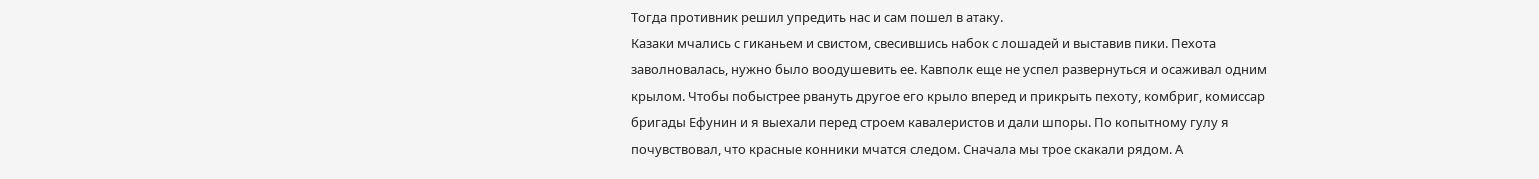Тогда противник решил упредить нас и сам пошел в атаку.
Казаки мчались с гиканьем и свистом, свесившись набок с лошадей и выставив пики. Пехота заволновалась, нужно было воодушевить ее. Кавполк еще не успел развернуться и осаживал одним крылом. Чтобы побыстрее рвануть другое его крыло вперед и прикрыть пехоту, комбриг, комиссар бригады Ефунин и я выехали перед строем кавалеристов и дали шпоры. По копытному гулу я почувствовал, что красные конники мчатся следом. Сначала мы трое скакали рядом. А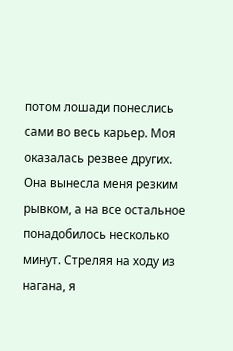потом лошади понеслись сами во весь карьер. Моя оказалась резвее других. Она вынесла меня резким рывком, а на все остальное понадобилось несколько минут. Стреляя на ходу из нагана, я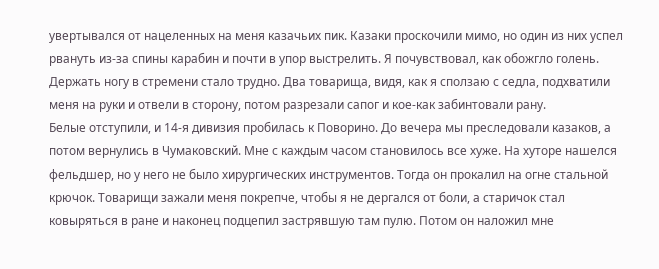увертывался от нацеленных на меня казачьих пик. Казаки проскочили мимо, но один из них успел рвануть из-за спины карабин и почти в упор выстрелить. Я почувствовал, как обожгло голень. Держать ногу в стремени стало трудно. Два товарища, видя, как я сползаю с седла, подхватили меня на руки и отвели в сторону, потом разрезали сапог и кое-как забинтовали рану.
Белые отступили, и 14-я дивизия пробилась к Поворино. До вечера мы преследовали казаков, а потом вернулись в Чумаковский. Мне с каждым часом становилось все хуже. На хуторе нашелся фельдшер, но у него не было хирургических инструментов. Тогда он прокалил на огне стальной крючок. Товарищи зажали меня покрепче, чтобы я не дергался от боли, а старичок стал ковыряться в ране и наконец подцепил застрявшую там пулю. Потом он наложил мне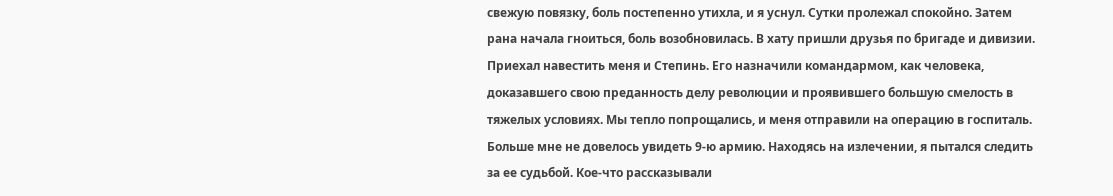свежую повязку, боль постепенно утихла, и я уснул. Сутки пролежал спокойно. Затем рана начала гноиться, боль возобновилась. В хату пришли друзья по бригаде и дивизии. Приехал навестить меня и Степинь. Его назначили командармом, как человека, доказавшего свою преданность делу революции и проявившего большую смелость в тяжелых условиях. Мы тепло попрощались, и меня отправили на операцию в госпиталь. Больше мне не довелось увидеть 9-ю армию. Находясь на излечении, я пытался следить за ее судьбой. Кое-что рассказывали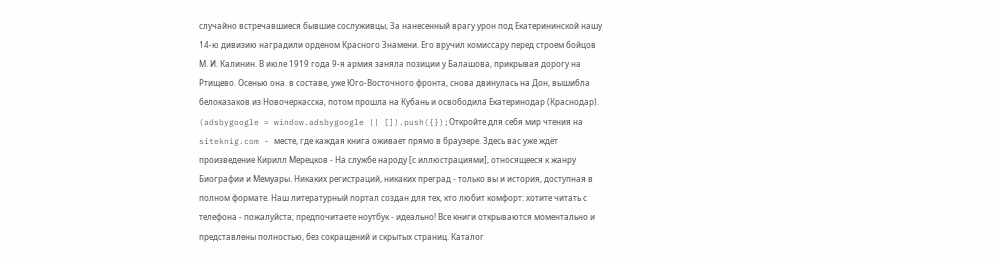случайно встречавшиеся бывшие сослуживцы, За нанесенный врагу урон под Екатерининской нашу 14-ю дивизию наградили орденом Красного Знамени. Его вручил комиссару перед строем бойцов М. И. Калинин. В июле 1919 года 9-я армия заняла позиции у Балашова, прикрывая дорогу на Ртищево. Осенью она. в составе, уже Юго-Восточного фронта, снова двинулась на Дон, вышибла белоказаков из Новочеркасска, потом прошла на Кубань и освободила Екатеринодар (Краснодар).
(adsbygoogle = window.adsbygoogle || []).push({});Откройте для себя мир чтения на siteknig.com - месте, где каждая книга оживает прямо в браузере. Здесь вас уже ждёт произведение Кирилл Мерецков - На службе народу [с иллюстрациями], относящееся к жанру Биографии и Мемуары. Никаких регистраций, никаких преград - только вы и история, доступная в полном формате. Наш литературный портал создан для тех, кто любит комфорт: хотите читать с телефона - пожалуйста; предпочитаете ноутбук - идеально! Все книги открываются моментально и представлены полностью, без сокращений и скрытых страниц. Каталог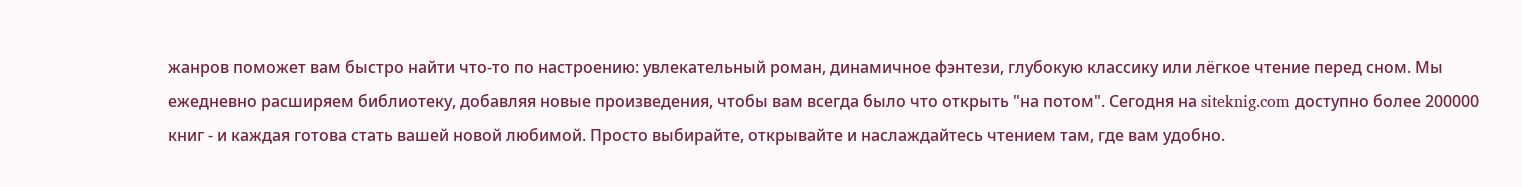жанров поможет вам быстро найти что-то по настроению: увлекательный роман, динамичное фэнтези, глубокую классику или лёгкое чтение перед сном. Мы ежедневно расширяем библиотеку, добавляя новые произведения, чтобы вам всегда было что открыть "на потом". Сегодня на siteknig.com доступно более 200000 книг - и каждая готова стать вашей новой любимой. Просто выбирайте, открывайте и наслаждайтесь чтением там, где вам удобно.